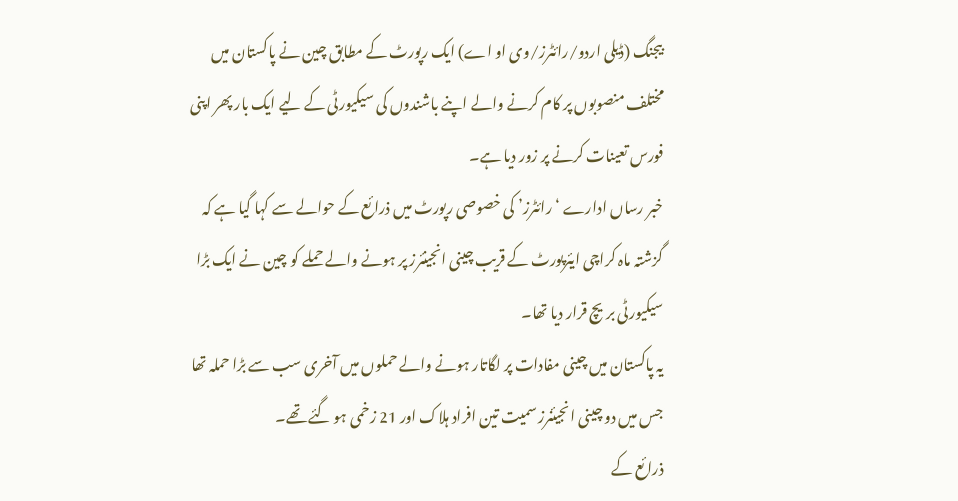بیجنگ (ڈیلی اردو/رائٹرز/وی او اے) ایک رپورٹ کے مطابق چین نے پاکستان میں مختلف منصوبوں پر کام کرنے والے اپنے باشندوں کی سیکیورٹی کے لیے ایک بار پھر اپنی فورس تعینات کرنے پر زور دیا ہے۔
خبر رساں ادارے ‘رائٹرز’ کی خصوصی رپورٹ میں ذرائع کے حوالے سے کہا گیا ہے کہ گزشتہ ماہ کراچی ایئرپورٹ کے قریب چینی انجینئرز پر ہونے والے حملے کو چین نے ایک بڑا سیکیورٹی بریچ قرار دیا تھا۔
یہ پاکستان میں چینی مفادات پر لگاتار ہونے والے حملوں میں آخری سب سے بڑا حملہ تھا جس میں دو چینی انجیئنرز سمیت تین افراد ہلاک اور 21 زخمی ہو گئے تھے۔
ذرائع کے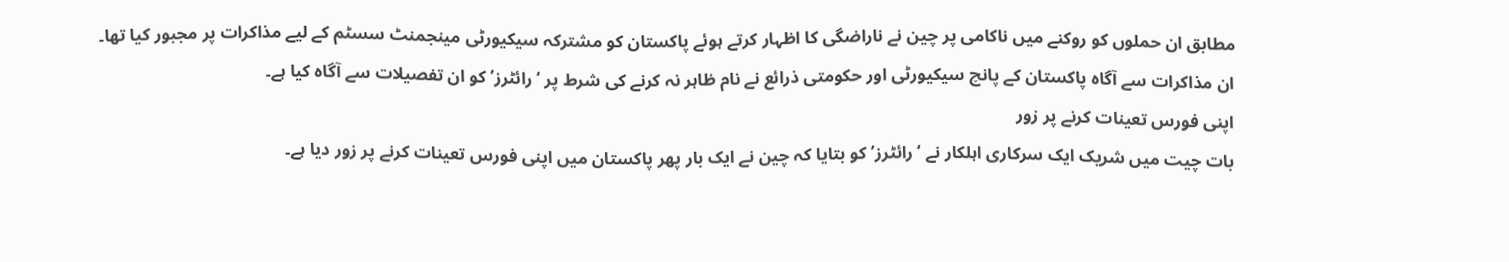مطابق ان حملوں کو روکنے میں ناکامی پر چین نے ناراضگی کا اظہار کرتے ہوئے پاکستان کو مشترکہ سیکیورٹی مینجمنٹ سسٹم کے لیے مذاکرات پر مجبور کیا تھا۔
ان مذاکرات سے آگاہ پاکستان کے پانچ سیکیورٹی اور حکومتی ذرائع نے نام ظاہر نہ کرنے کی شرط پر ‘رائٹرز’ کو ان تفصیلات سے آگاہ کیا ہے۔
اپنی فورس تعینات کرنے پر زور
بات چیت میں شریک ایک سرکاری اہلکار نے ‘رائٹرز’ کو بتایا کہ چین نے ایک بار پھر پاکستان میں اپنی فورس تعینات کرنے پر زور دیا ہے۔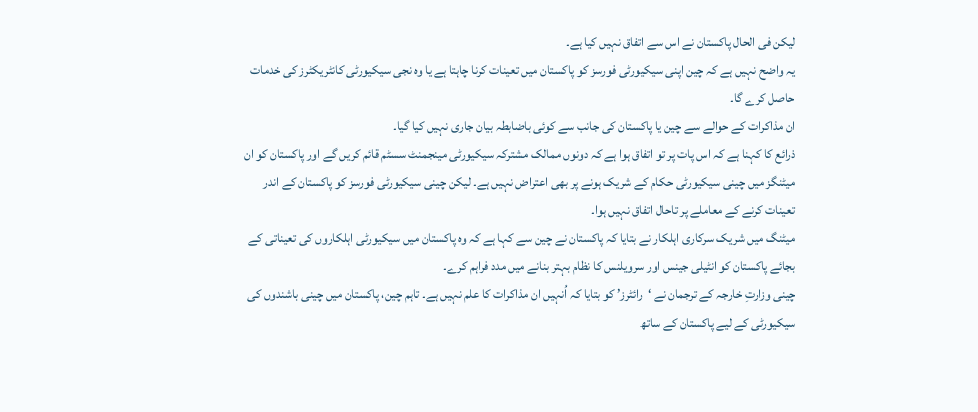لیکن فی الحال پاکستان نے اس سے اتفاق نہیں کیا ہے۔
یہ واضح نہیں ہے کہ چین اپنی سیکیورٹی فورسز کو پاکستان میں تعینات کرنا چاہتا ہے یا وہ نجی سیکیورٹی کانٹریکٹرز کی خدمات حاصل کرے گا۔
ان مذاکرات کے حوالے سے چین یا پاکستان کی جانب سے کوئی باضابطہ بیان جاری نہیں کیا گیا۔
ذرائع کا کہنا ہے کہ اس پات پر تو اتفاق ہوا ہے کہ دونوں ممالک مشترکہ سیکیورٹی مینجمنٹ سسٹم قائم کریں گے اور پاکستان کو ان میٹنگز میں چینی سیکیورٹی حکام کے شریک ہونے پر بھی اعتراض نہیں ہے۔ لیکن چینی سیکیورٹی فورسز کو پاکستان کے اندر تعینات کرنے کے معاملے پر تاحال اتفاق نہیں ہوا۔
میٹنگ میں شریک سرکاری اہلکار نے بتایا کہ پاکستان نے چین سے کہا ہے کہ وہ پاکستان میں سیکیورٹی اہلکاروں کی تعیناتی کے بجائے پاکستان کو انٹیلی جینس اور سرویلنس کا نظام بہتر بنانے میں مدد فراہم کرے۔
چینی وزارتِ خارجہ کے ترجمان نے ‘رائٹرز’ کو بتایا کہ اُنہیں ان مذاکرات کا علم نہیں ہے۔ تاہم چین، پاکستان میں چینی باشندوں کی سیکیورٹی کے لیے پاکستان کے ساتھ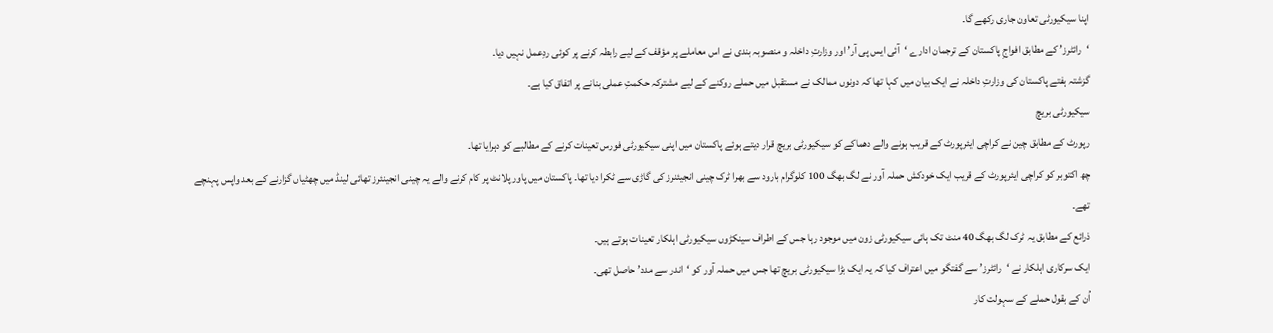اپنا سیکیورٹی تعاون جاری رکھے گا۔
‘رائٹرز’ کے مطابق افواجِ پاکستان کے ترجمان ادارے ‘آئی ایس پی آر’ اور وزارتِ داخلہ و منصوبہ بندی نے اس معاملے پر مؤقف کے لیے رابطہ کرنے پر کوئی ردِعمل نہیں دیا۔
گزشتہ ہفتے پاکستان کی وزارتِ داخلہ نے ایک بیان میں کہا تھا کہ دونوں ممالک نے مستقبل میں حملے روکنے کے لیے مشترکہ حکمتِ عملی بنانے پر اتفاق کیا ہے۔
سیکیورٹی بریچ
رپورٹ کے مطابق چین نے کراچی ایئرپورٹ کے قریب ہونے والے دھماکے کو سیکیورٹی بریچ قرار دیتے ہوئے پاکستان میں اپنی سیکیورٹی فورس تعینات کرنے کے مطالبے کو دہرایا تھا۔
چھ اکتوبر کو کراچی ایئرپورٹ کے قریب ایک خودکش حملہ آور نے لگ بھگ 100 کلوگرام بارود سے بھرا ٹرک چینی انجیئنرز کی گاڑی سے ٹکرا دیا تھا۔ پاکستان میں پاور پلانٹ پر کام کرنے والے یہ چینی انجینئرز تھائی لینڈ میں چھٹیاں گزارنے کے بعد واپس پہنچے تھے۔
ذرائع کے مطابق یہ ٹرک لگ بھگ 40 منٹ تک ہائی سیکیورٹی زون میں موجود رہا جس کے اطراف سینکڑوں سیکیورٹی اہلکار تعینات ہوتے ہیں۔
ایک سرکاری اہلکار نے ‘رائٹرز’ سے گفتگو میں اعتراف کیا کہ یہ ایک بڑا سیکیورٹی بریچ تھا جس میں حملہ آور کو ‘اندر سے مدد’ حاصل تھی۔
اُن کے بقول حملے کے سہولت کار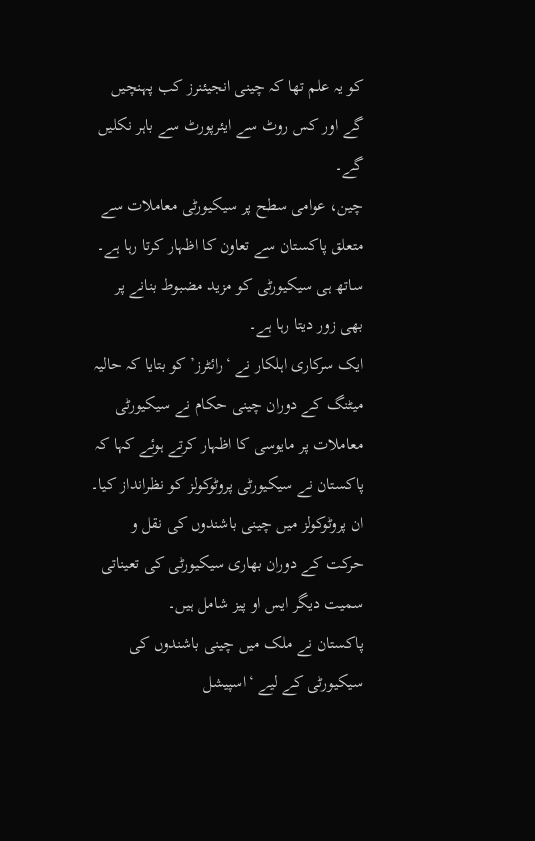کو یہ علم تھا کہ چینی انجیئنرز کب پہنچیں گے اور کس روٹ سے ایئرپورٹ سے باہر نکلیں گے۔
چین، عوامی سطح پر سیکیورٹی معاملات سے متعلق پاکستان سے تعاون کا اظہار کرتا رہا ہے۔ ساتھ ہی سیکیورٹی کو مزید مضبوط بنانے پر بھی زور دیتا رہا ہے۔
ایک سرکاری اہلکار نے ‘رائٹرز’ کو بتایا کہ حالیہ میٹنگ کے دوران چینی حکام نے سیکیورٹی معاملات پر مایوسی کا اظہار کرتے ہوئے کہا کہ پاکستان نے سیکیورٹی پروٹوکولز کو نظرانداز کیا۔
ان پروٹوکولز میں چینی باشندوں کی نقل و حرکت کے دوران بھاری سیکیورٹی کی تعیناتی سمیت دیگر ایس او پیز شامل ہیں۔
پاکستان نے ملک میں چینی باشندوں کی سیکیورٹی کے لیے ‘اسپیشل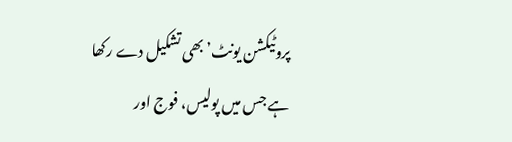پروٹیکشن یونٹ’ بھی تشکیل دے رکھا ہے جس میں پولیس، فوج اور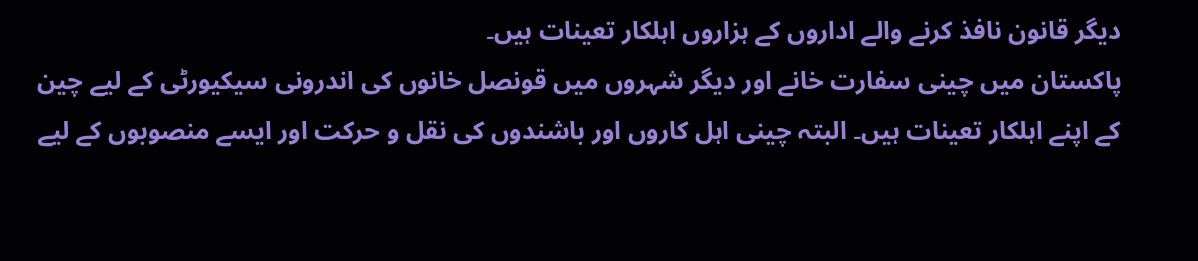دیگر قانون نافذ کرنے والے اداروں کے ہزاروں اہلکار تعینات ہیں۔
پاکستان میں چینی سفارت خانے اور دیگر شہروں میں قونصل خانوں کی اندرونی سیکیورٹی کے لیے چین کے اپنے اہلکار تعینات ہیں۔ البتہ چینی اہل کاروں اور باشندوں کی نقل و حرکت اور ایسے منصوبوں کے لیے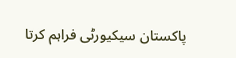پاکستان سیکیورٹی فراہم کرتا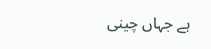ہے جہاں چینی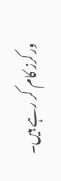ورکرز کام کر رہے ہیں۔